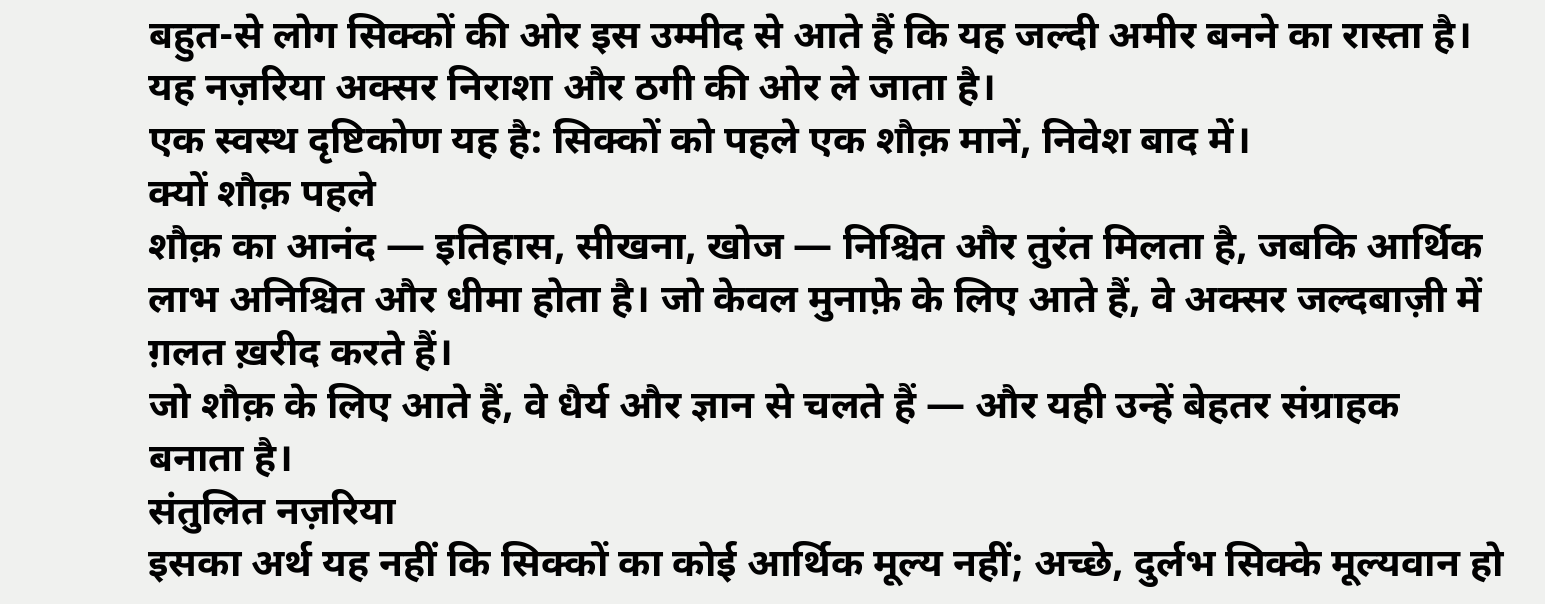बहुत-से लोग सिक्कों की ओर इस उम्मीद से आते हैं कि यह जल्दी अमीर बनने का रास्ता है। यह नज़रिया अक्सर निराशा और ठगी की ओर ले जाता है।
एक स्वस्थ दृष्टिकोण यह है: सिक्कों को पहले एक शौक़ मानें, निवेश बाद में।
क्यों शौक़ पहले
शौक़ का आनंद — इतिहास, सीखना, खोज — निश्चित और तुरंत मिलता है, जबकि आर्थिक लाभ अनिश्चित और धीमा होता है। जो केवल मुनाफ़े के लिए आते हैं, वे अक्सर जल्दबाज़ी में ग़लत ख़रीद करते हैं।
जो शौक़ के लिए आते हैं, वे धैर्य और ज्ञान से चलते हैं — और यही उन्हें बेहतर संग्राहक बनाता है।
संतुलित नज़रिया
इसका अर्थ यह नहीं कि सिक्कों का कोई आर्थिक मूल्य नहीं; अच्छे, दुर्लभ सिक्के मूल्यवान हो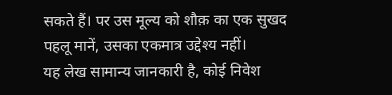सकते हैं। पर उस मूल्य को शौक़ का एक सुखद पहलू मानें, उसका एकमात्र उद्देश्य नहीं।
यह लेख सामान्य जानकारी है, कोई निवेश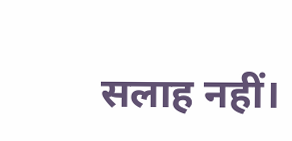सलाह नहीं।